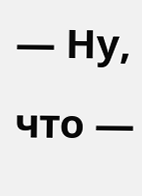— Ну, что —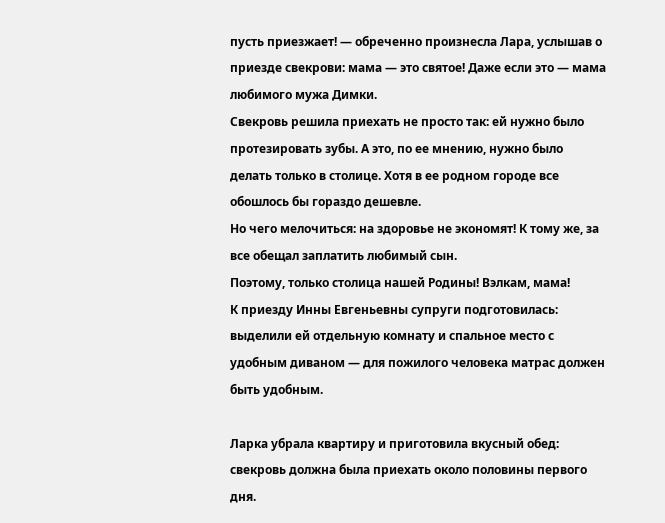пусть приезжает! — обреченно произнесла Лара, услышав о приезде свекрови: мама — это святое! Даже если это — мама любимого мужа Димки.
Свекровь решила приехать не просто так: ей нужно было протезировать зубы. А это, по ее мнению, нужно было делать только в столице. Хотя в ее родном городе все обошлось бы гораздо дешевле.
Но чего мелочиться: на здоровье не экономят! К тому же, за все обещал заплатить любимый сын.
Поэтому, только столица нашей Родины! Вэлкам, мама!
К приезду Инны Евгеньевны супруги подготовилась: выделили ей отдельную комнату и спальное место с удобным диваном — для пожилого человека матрас должен быть удобным.

Ларка убрала квартиру и приготовила вкусный обед: свекровь должна была приехать около половины первого дня.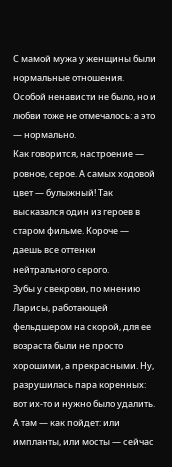С мамой мужа у женщины были нормальные отношения. Особой ненависти не было, но и любви тоже не отмечалось: а это — нормально.
Как говорится, настроение — ровное, серое. А самых ходовой цвет — булыжный! Так высказался один из героев в старом фильме. Короче — даешь все оттенки нейтрального серого.
Зубы у свекрови, по мнению Ларисы, работающей фельдшером на скорой, для ее возраста были не просто хорошими, а прекрасными. Ну, разрушилась пара коренных: вот их-то и нужно было удалить. А там — как пойдет: или импланты, или мосты — сейчас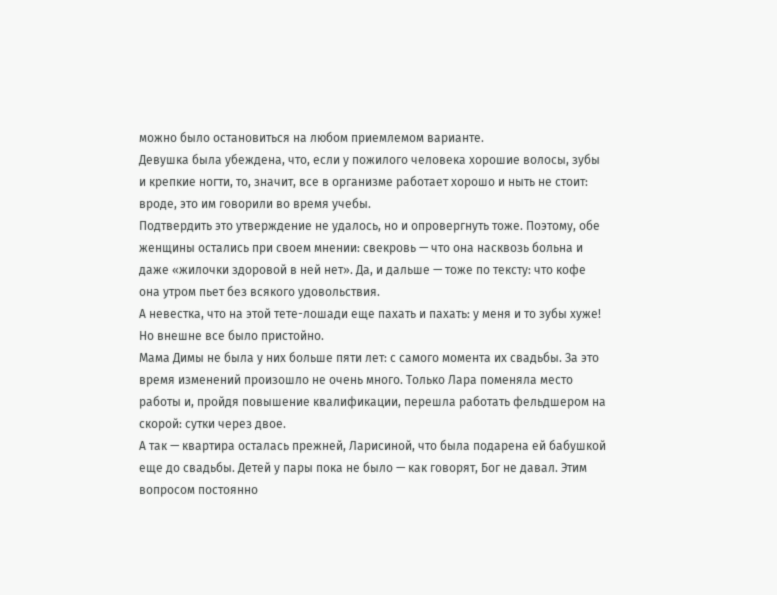можно было остановиться на любом приемлемом варианте.
Девушка была убеждена, что, если у пожилого человека хорошие волосы, зубы и крепкие ногти, то, значит, все в организме работает хорошо и ныть не стоит: вроде, это им говорили во время учебы.
Подтвердить это утверждение не удалось, но и опровергнуть тоже. Поэтому, обе женщины остались при своем мнении: свекровь — что она насквозь больна и даже «жилочки здоровой в ней нет». Да, и дальше — тоже по тексту: что кофе она утром пьет без всякого удовольствия.
А невестка, что на этой тете-лошади еще пахать и пахать: у меня и то зубы хуже! Но внешне все было пристойно.
Мама Димы не была у них больше пяти лет: с самого момента их свадьбы. За это время изменений произошло не очень много. Только Лара поменяла место работы и, пройдя повышение квалификации, перешла работать фельдшером на скорой: сутки через двое.
А так — квартира осталась прежней, Ларисиной, что была подарена ей бабушкой еще до свадьбы. Детей у пары пока не было — как говорят, Бог не давал. Этим вопросом постоянно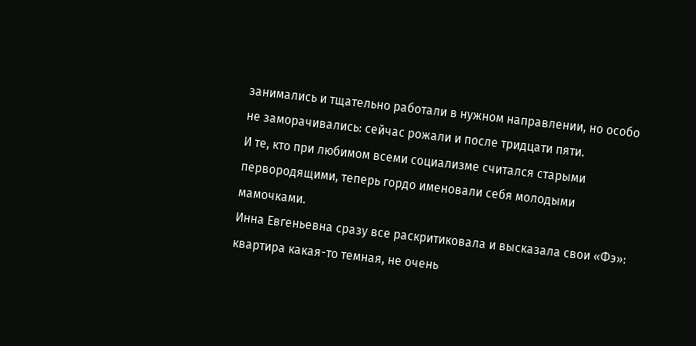занимались и тщательно работали в нужном направлении, но особо не заморачивались: сейчас рожали и после тридцати пяти.
И те, кто при любимом всеми социализме считался старыми первородящими, теперь гордо именовали себя молодыми мамочками.
Инна Евгеньевна сразу все раскритиковала и высказала свои «Фэ»: квартира какая-то темная, не очень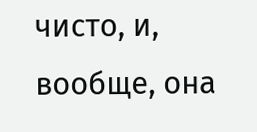чисто, и, вообще, она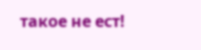такое не ест!